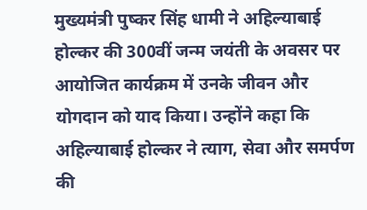मुख्यमंत्री पुष्कर सिंह धामी ने अहिल्याबाई होल्कर की 300वीं जन्म जयंती के अवसर पर आयोजित कार्यक्रम में उनके जीवन और योगदान को याद किया। उन्होंने कहा कि अहिल्याबाई होल्कर ने त्याग, सेवा और समर्पण की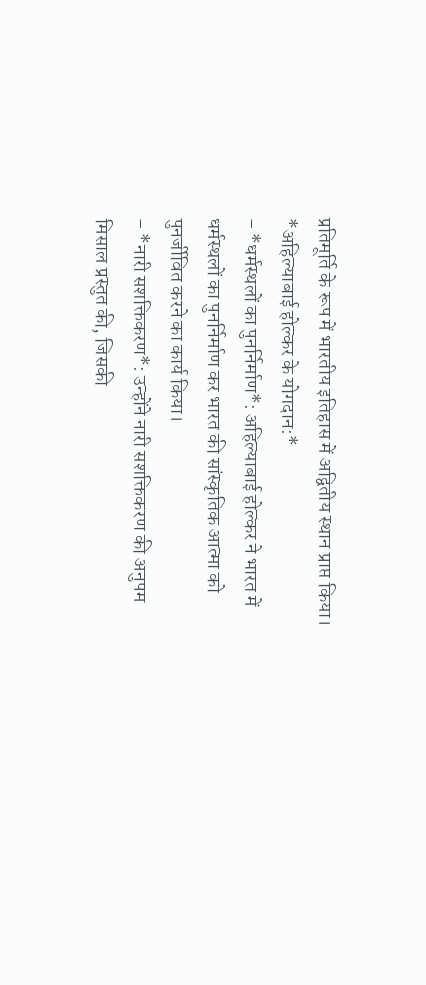प्रतिमूर्ति के रूप में भारतीय इतिहास में अद्वितीय स्थान प्राप्त किया।
*अहिल्याबाई होल्कर के योगदान:*
– *धर्मस्थलों का पुनर्निर्माण*: अहिल्याबाई होल्कर ने भारत में धर्मस्थलों का पुनर्निर्माण कर भारत की सांस्कृतिक आत्मा को पुनर्जीवित करने का कार्य किया।
– *नारी सशक्तिकरण*: उन्होंने नारी सशक्तिकरण की अनुपम मिसाल प्रस्तुत की, जिसकी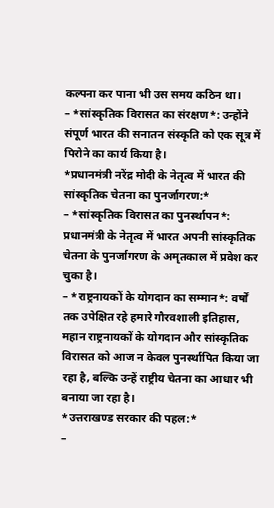कल्पना कर पाना भी उस समय कठिन था।
– *सांस्कृतिक विरासत का संरक्षण*: उन्होंने संपूर्ण भारत की सनातन संस्कृति को एक सूत्र में पिरोने का कार्य किया है।
*प्रधानमंत्री नरेंद्र मोदी के नेतृत्व में भारत की सांस्कृतिक चेतना का पुनर्जागरण:*
– *सांस्कृतिक विरासत का पुनर्स्थापन*: प्रधानमंत्री के नेतृत्व में भारत अपनी सांस्कृतिक चेतना के पुनर्जागरण के अमृतकाल में प्रवेश कर चुका है।
– *राष्ट्रनायकों के योगदान का सम्मान*: वर्षों तक उपेक्षित रहे हमारे गौरवशाली इतिहास, महान राष्ट्रनायकों के योगदान और सांस्कृतिक विरासत को आज न केवल पुनर्स्थापित किया जा रहा है, बल्कि उन्हें राष्ट्रीय चेतना का आधार भी बनाया जा रहा है।
*उत्तराखण्ड सरकार की पहल:*
–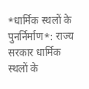*धार्मिक स्थलों के पुनर्निर्माण*: राज्य सरकार धार्मिक स्थलों के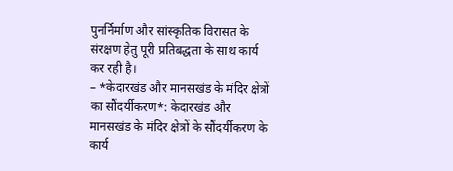पुनर्निर्माण और सांस्कृतिक विरासत के संरक्षण हेतु पूरी प्रतिबद्धता के साथ कार्य कर रही है।
– *केदारखंड और मानसखंड के मंदिर क्षेत्रों का सौंदर्यीकरण*: केदारखंड और मानसखंड के मंदिर क्षेत्रों के सौंदर्यीकरण के कार्य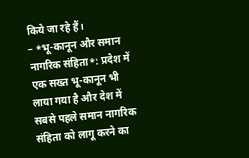किये जा रहे हैं।
– *भू-कानून और समान नागरिक संहिता*: प्रदेश में एक सख्त भू-कानून भी लाया गया है और देश में सबसे पहले समान नागरिक संहिता को लागू करने का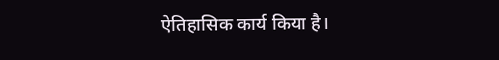ऐतिहासिक कार्य किया है।